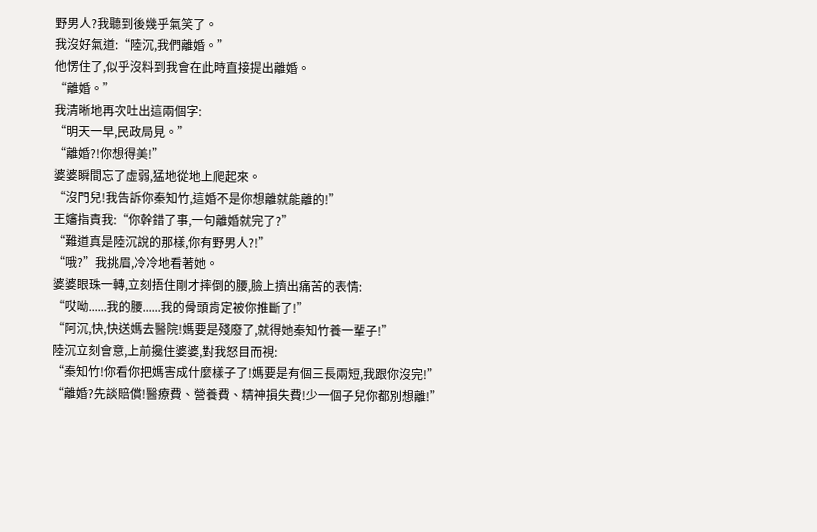野男人?我聽到後幾乎氣笑了。
我沒好氣道:“陸沉,我們離婚。”
他愣住了,似乎沒料到我會在此時直接提出離婚。
“離婚。”
我清晰地再次吐出這兩個字:
“明天一早,民政局見。”
“離婚?!你想得美!”
婆婆瞬間忘了虛弱,猛地從地上爬起來。
“沒門兒!我告訴你秦知竹,這婚不是你想離就能離的!”
王嬸指責我:“你幹錯了事,一句離婚就完了?”
“難道真是陸沉說的那樣,你有野男人?!”
“哦?”我挑眉,冷冷地看著她。
婆婆眼珠一轉,立刻捂住剛才摔倒的腰,臉上擠出痛苦的表情:
“哎呦......我的腰......我的骨頭肯定被你推斷了!”
“阿沉,快,快送媽去醫院!媽要是殘廢了,就得她秦知竹養一輩子!”
陸沉立刻會意,上前攙住婆婆,對我怒目而視:
“秦知竹!你看你把媽害成什麼樣子了!媽要是有個三長兩短,我跟你沒完!”
“離婚?先談賠償!醫療費、營養費、精神損失費!少一個子兒你都別想離!”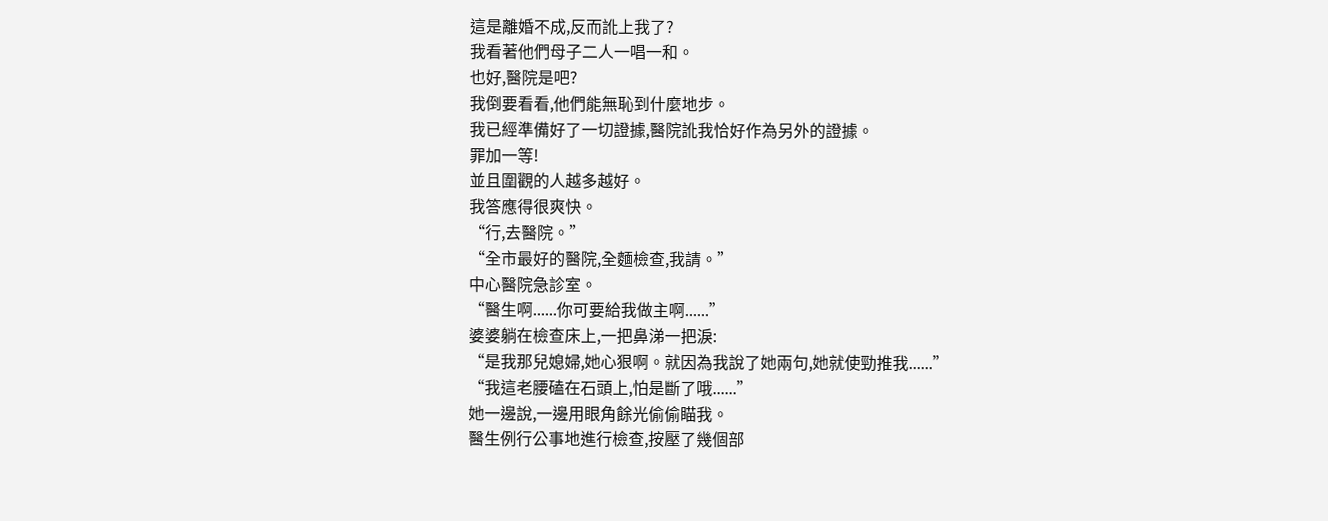這是離婚不成,反而訛上我了?
我看著他們母子二人一唱一和。
也好,醫院是吧?
我倒要看看,他們能無恥到什麼地步。
我已經準備好了一切證據,醫院訛我恰好作為另外的證據。
罪加一等!
並且圍觀的人越多越好。
我答應得很爽快。
“行,去醫院。”
“全市最好的醫院,全麵檢查,我請。”
中心醫院急診室。
“醫生啊......你可要給我做主啊......”
婆婆躺在檢查床上,一把鼻涕一把淚:
“是我那兒媳婦,她心狠啊。就因為我說了她兩句,她就使勁推我......”
“我這老腰磕在石頭上,怕是斷了哦......”
她一邊說,一邊用眼角餘光偷偷瞄我。
醫生例行公事地進行檢查,按壓了幾個部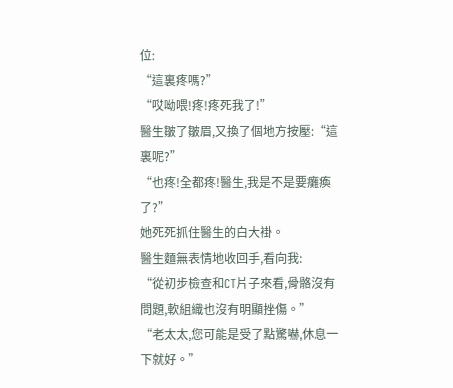位:
“這裏疼嗎?”
“哎呦喂!疼!疼死我了!”
醫生皺了皺眉,又換了個地方按壓:“這裏呢?”
“也疼!全都疼!醫生,我是不是要癱瘓了?”
她死死抓住醫生的白大褂。
醫生麵無表情地收回手,看向我:
“從初步檢查和CT片子來看,骨骼沒有問題,軟組織也沒有明顯挫傷。”
“老太太,您可能是受了點驚嚇,休息一下就好。”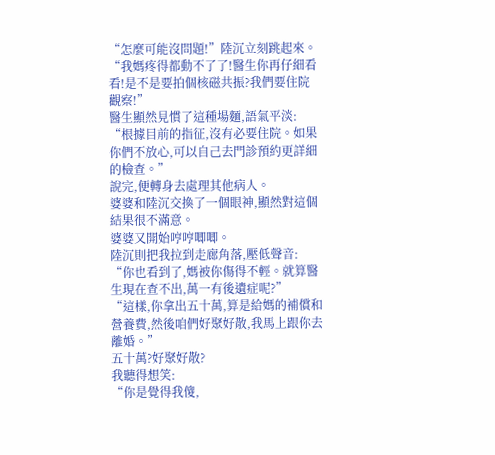“怎麼可能沒問題!”陸沉立刻跳起來。
“我媽疼得都動不了了!醫生你再仔細看看!是不是要拍個核磁共振?我們要住院觀察!”
醫生顯然見慣了這種場麵,語氣平淡:
“根據目前的指征,沒有必要住院。如果你們不放心,可以自己去門診預約更詳細的檢查。”
說完,便轉身去處理其他病人。
婆婆和陸沉交換了一個眼神,顯然對這個結果很不滿意。
婆婆又開始哼哼唧唧。
陸沉則把我拉到走廊角落,壓低聲音:
“你也看到了,媽被你傷得不輕。就算醫生現在查不出,萬一有後遺症呢?”
“這樣,你拿出五十萬,算是給媽的補償和營養費,然後咱們好聚好散,我馬上跟你去離婚。”
五十萬?好聚好散?
我聽得想笑:
“你是覺得我傻,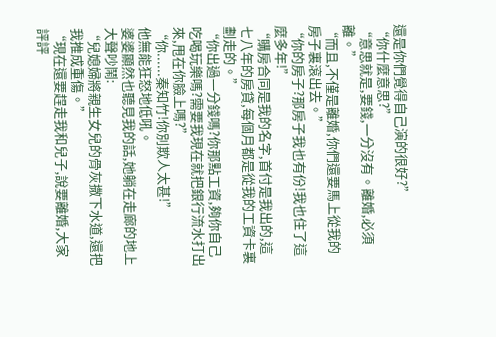還是你們覺得自己演的很好?”
“你什麼意思?”
“意思就是,要錢,一分沒有。離婚,必須離。”
“而且,不僅是離婚,你們還要馬上從我的房子裏滾出去。”
“你的房子?那房子我也有份!我也住了這麼多年!”
“購房合同是我的名字,首付是我出的,這七八年的房貸,每個月都是從我的工資卡裏劃走的。”
“你出過一分錢嗎?你那點工資,夠你自己吃喝玩樂嗎?需要我現在就把銀行流水打出來,甩在你臉上嗎?”
“你......秦知竹!你別欺人太甚!”
他無能狂怒地低吼。
婆婆顯然也聽見我的話,她躺在走廊的地上大聲吵鬧:
“兒媳婦將親生女兒的骨灰撒下水道,還把我推成重傷。”
“現在還要趕走我和兒子,說要離婚,大家評評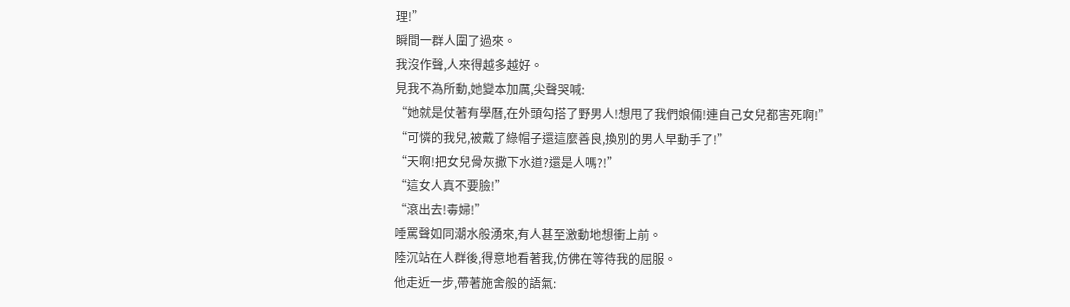理!”
瞬間一群人圍了過來。
我沒作聲,人來得越多越好。
見我不為所動,她變本加厲,尖聲哭喊:
“她就是仗著有學曆,在外頭勾搭了野男人!想甩了我們娘倆!連自己女兒都害死啊!”
“可憐的我兒,被戴了綠帽子還這麼善良,換別的男人早動手了!”
“天啊!把女兒骨灰撒下水道?還是人嗎?!”
“這女人真不要臉!”
“滾出去!毒婦!”
唾罵聲如同潮水般湧來,有人甚至激動地想衝上前。
陸沉站在人群後,得意地看著我,仿佛在等待我的屈服。
他走近一步,帶著施舍般的語氣: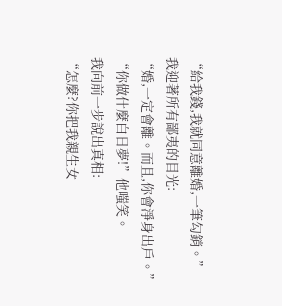“給我錢,我就同意離婚,一筆勾銷。”
我迎著所有鄙夷的目光:
“婚,一定會離。而且,你會淨身出戶。”
“你做什麼白日夢!”他嗤笑。
我向前一步說出真相:
“怎麼?你把我親生女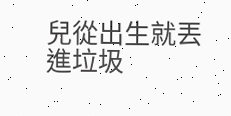兒從出生就丟進垃圾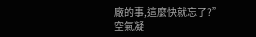廠的事,這麼快就忘了?”
空氣凝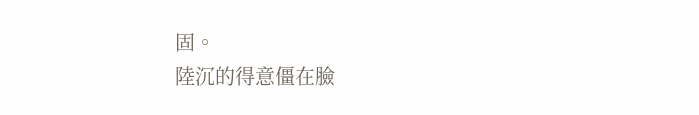固。
陸沉的得意僵在臉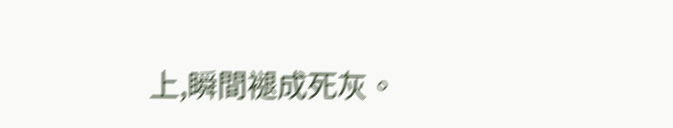上,瞬間褪成死灰。